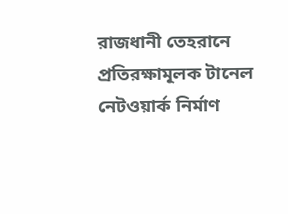রাজধানী তেহরানে প্রতিরক্ষামূলক টানেল নেটওয়ার্ক নির্মাণ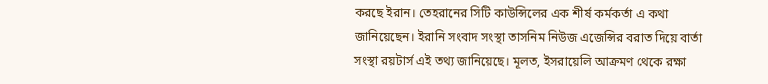করছে ইরান। তেহরানের সিটি কাউন্সিলের এক শীর্ষ কর্মকর্তা এ কথা জানিয়েছেন। ইরানি সংবাদ সংস্থা তাসনিম নিউজ এজেন্সির বরাত দিয়ে বার্তা সংস্থা রয়টার্স এই তথ্য জানিয়েছে। মূলত, ইসরায়েলি আক্রমণ থেকে রক্ষা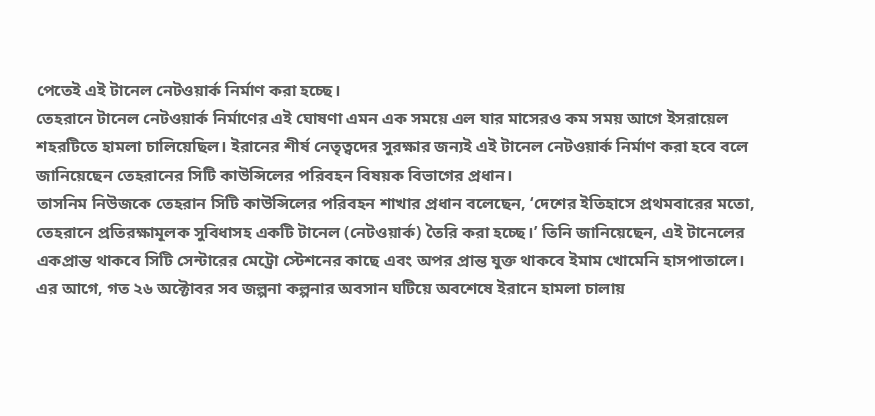পেতেই এই টানেল নেটওয়ার্ক নির্মাণ করা হচ্ছে।
তেহরানে টানেল নেটওয়ার্ক নির্মাণের এই ঘোষণা এমন এক সময়ে এল যার মাসেরও কম সময় আগে ইসরায়েল শহরটিতে হামলা চালিয়েছিল। ইরানের শীর্ষ নেতৃত্বদের সুরক্ষার জন্যই এই টানেল নেটওয়ার্ক নির্মাণ করা হবে বলে জানিয়েছেন তেহরানের সিটি কাউন্সিলের পরিবহন বিষয়ক বিভাগের প্রধান।
তাসনিম নিউজকে তেহরান সিটি কাউন্সিলের পরিবহন শাখার প্রধান বলেছেন, ‘দেশের ইতিহাসে প্রথমবারের মতো, তেহরানে প্রতিরক্ষামূলক সুবিধাসহ একটি টানেল (নেটওয়ার্ক) তৈরি করা হচ্ছে।’ তিনি জানিয়েছেন, এই টানেলের একপ্রান্ত থাকবে সিটি সেন্টারের মেট্রো স্টেশনের কাছে এবং অপর প্রান্ত যুক্ত থাকবে ইমাম খোমেনি হাসপাতালে।
এর আগে, গত ২৬ অক্টোবর সব জল্পনা কল্পনার অবসান ঘটিয়ে অবশেষে ইরানে হামলা চালায়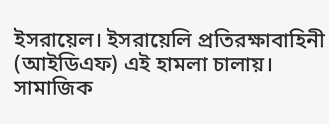ইসরায়েল। ইসরায়েলি প্রতিরক্ষাবাহিনী (আইডিএফ) এই হামলা চালায়। সামাজিক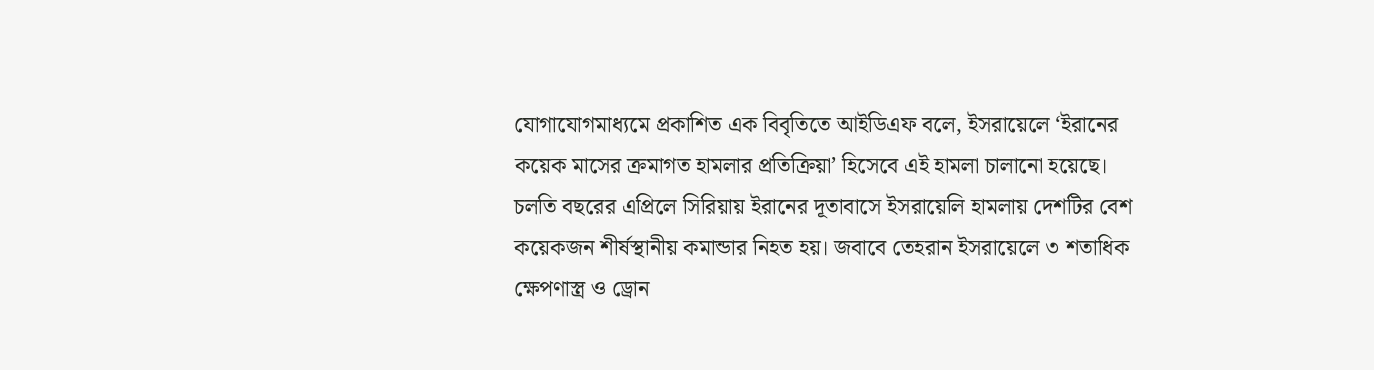যোগাযোগমাধ্যমে প্রকাশিত এক বিবৃতিতে আইডিএফ বলে, ইসরায়েলে ‘ইরানের কয়েক মাসের ক্রমাগত হামলার প্রতিক্রিয়া’ হিসেবে এই হামলা চালানো হয়েছে।
চলতি বছরের এপ্রিলে সিরিয়ায় ইরানের দূতাবাসে ইসরায়েলি হামলায় দেশটির বেশ কয়েকজন শীর্ষস্থানীয় কমান্ডার নিহত হয়। জবাবে তেহরান ইসরায়েলে ৩ শতাধিক ক্ষেপণাস্ত্র ও ড্রোন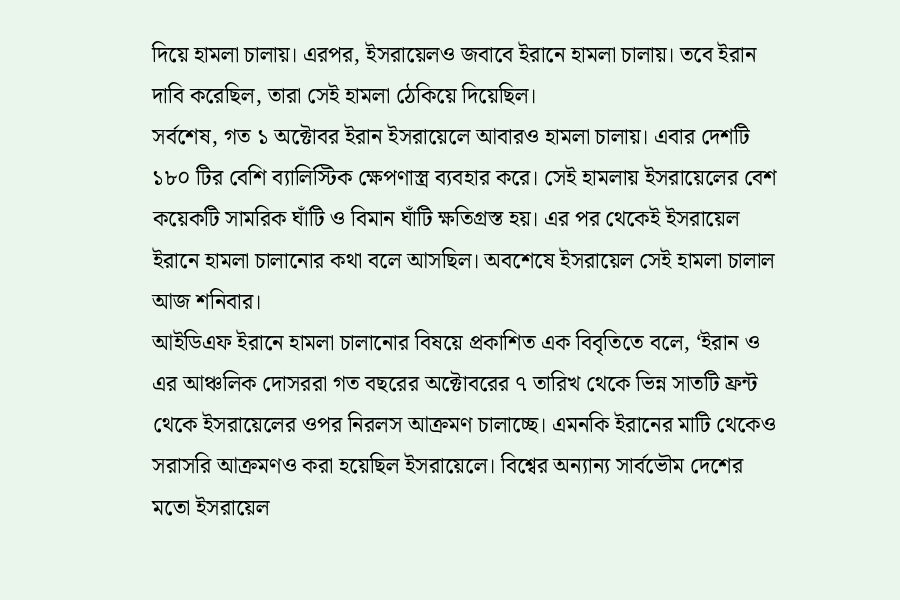দিয়ে হামলা চালায়। এরপর, ইসরায়েলও জবাবে ইরানে হামলা চালায়। তবে ইরান দাবি করেছিল, তারা সেই হামলা ঠেকিয়ে দিয়েছিল।
সর্বশেষ, গত ১ অক্টোবর ইরান ইসরায়েলে আবারও হামলা চালায়। এবার দেশটি ১৮০ টির বেশি ব্যালিস্টিক ক্ষেপণাস্ত্র ব্যবহার করে। সেই হামলায় ইসরায়েলের বেশ কয়েকটি সামরিক ঘাঁটি ও বিমান ঘাঁটি ক্ষতিগ্রস্ত হয়। এর পর থেকেই ইসরায়েল ইরানে হামলা চালানোর কথা বলে আসছিল। অবশেষে ইসরায়েল সেই হামলা চালাল আজ শনিবার।
আইডিএফ ইরানে হামলা চালানোর বিষয়ে প্রকাশিত এক বিবৃতিতে বলে, ‘ইরান ও এর আঞ্চলিক দোসররা গত বছরের অক্টোবরের ৭ তারিখ থেকে ভিন্ন সাতটি ফ্রন্ট থেকে ইসরায়েলের ওপর নিরলস আক্রমণ চালাচ্ছে। এমনকি ইরানের মাটি থেকেও সরাসরি আক্রমণও করা হয়েছিল ইসরায়েলে। বিশ্বের অন্যান্য সার্বভৌম দেশের মতো ইসরায়েল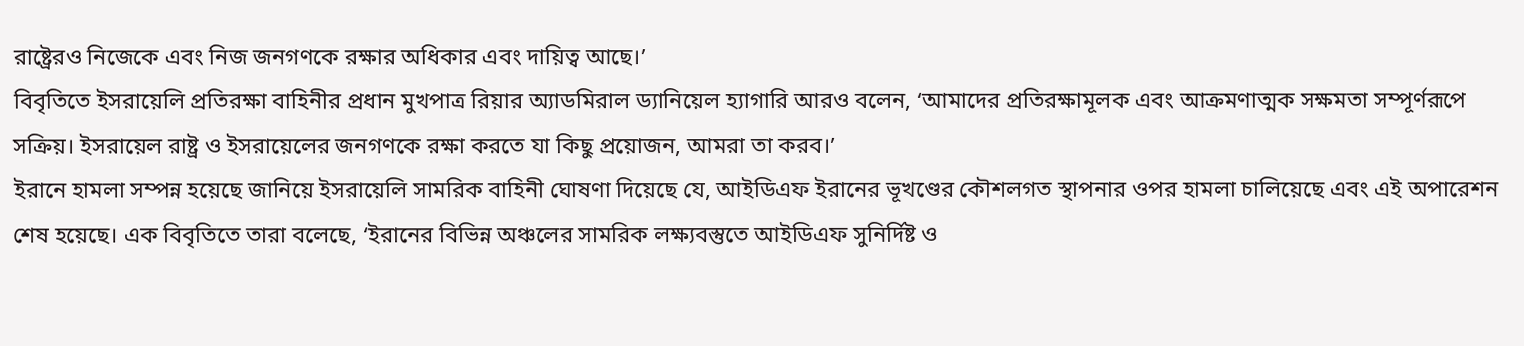রাষ্ট্রেরও নিজেকে এবং নিজ জনগণকে রক্ষার অধিকার এবং দায়িত্ব আছে।’
বিবৃতিতে ইসরায়েলি প্রতিরক্ষা বাহিনীর প্রধান মুখপাত্র রিয়ার অ্যাডমিরাল ড্যানিয়েল হ্যাগারি আরও বলেন, ‘আমাদের প্রতিরক্ষামূলক এবং আক্রমণাত্মক সক্ষমতা সম্পূর্ণরূপে সক্রিয়। ইসরায়েল রাষ্ট্র ও ইসরায়েলের জনগণকে রক্ষা করতে যা কিছু প্রয়োজন, আমরা তা করব।’
ইরানে হামলা সম্পন্ন হয়েছে জানিয়ে ইসরায়েলি সামরিক বাহিনী ঘোষণা দিয়েছে যে, আইডিএফ ইরানের ভূখণ্ডের কৌশলগত স্থাপনার ওপর হামলা চালিয়েছে এবং এই অপারেশন শেষ হয়েছে। এক বিবৃতিতে তারা বলেছে, ‘ইরানের বিভিন্ন অঞ্চলের সামরিক লক্ষ্যবস্তুতে আইডিএফ সুনির্দিষ্ট ও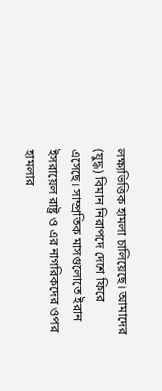লক্ষ্যভিত্তিক হামলা চালিয়েছে। আমাদের (যুদ্ধ) বিমান নিরাপদে দেশে ফিরে এসেছে। সাম্প্রতিক মাসগুলোতে ইরান ইসরায়েল রাষ্ট্র ও এর নাগরিকদের ওপর হামলার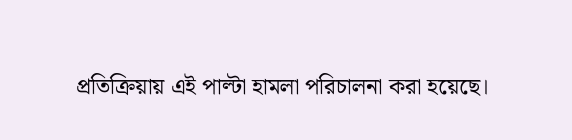প্রতিক্রিয়ায় এই পাল্টা হামলা পরিচালনা করা হয়েছে।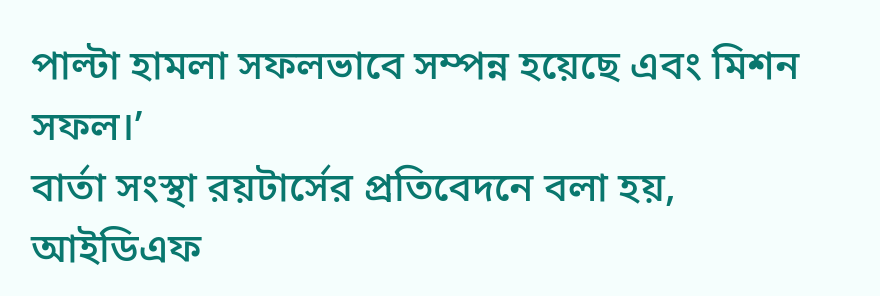পাল্টা হামলা সফলভাবে সম্পন্ন হয়েছে এবং মিশন সফল।’
বার্তা সংস্থা রয়টার্সের প্রতিবেদনে বলা হয়, আইডিএফ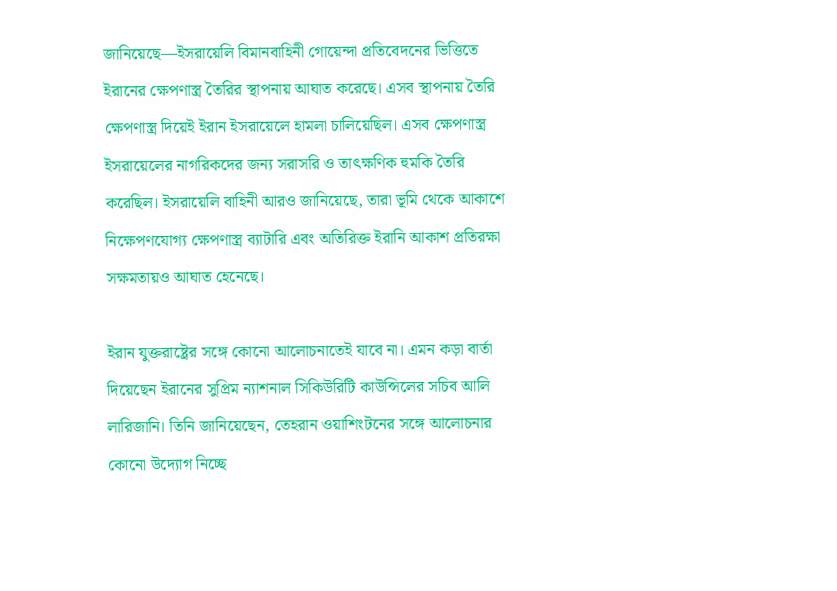জানিয়েছে—ইসরায়েলি বিমানবাহিনী গোয়েন্দা প্রতিবেদনের ভিত্তিতে ইরানের ক্ষেপণাস্ত্র তৈরির স্থাপনায় আঘাত করেছে। এসব স্থাপনায় তৈরি ক্ষেপণাস্ত্র দিয়েই ইরান ইসরায়েলে হামলা চালিয়েছিল। এসব ক্ষেপণাস্ত্র ইসরায়েলের নাগরিকদের জন্য সরাসরি ও তাৎক্ষণিক হুমকি তৈরি করেছিল। ইসরায়েলি বাহিনী আরও জানিয়েছে, তারা ভূমি থেকে আকাশে নিক্ষেপণযোগ্য ক্ষেপণাস্ত্র ব্যাটারি এবং অতিরিক্ত ইরানি আকাশ প্রতিরক্ষা সক্ষমতায়ও আঘাত হেনেছে।

ইরান যুক্তরাষ্ট্রের সঙ্গে কোনো আলোচনাতেই যাবে না। এমন কড়া বার্তা দিয়েছেন ইরানের সুপ্রিম ন্যাশনাল সিকিউরিটি কাউন্সিলের সচিব আলি লারিজানি। তিনি জানিয়েছেন, তেহরান ওয়াশিংটনের সঙ্গে আলোচনার কোনো উদ্যোগ নিচ্ছে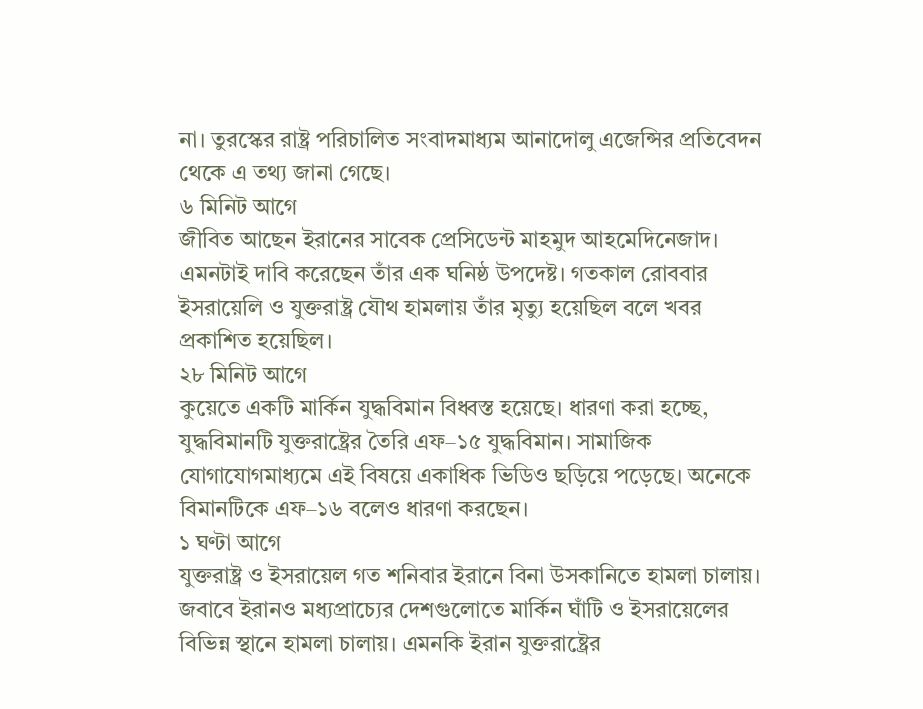না। তুরস্কের রাষ্ট্র পরিচালিত সংবাদমাধ্যম আনাদোলু এজেন্সির প্রতিবেদন থেকে এ তথ্য জানা গেছে।
৬ মিনিট আগে
জীবিত আছেন ইরানের সাবেক প্রেসিডেন্ট মাহমুদ আহমেদিনেজাদ। এমনটাই দাবি করেছেন তাঁর এক ঘনিষ্ঠ উপদেষ্ট। গতকাল রোববার ইসরায়েলি ও যুক্তরাষ্ট্র যৌথ হামলায় তাঁর মৃত্যু হয়েছিল বলে খবর প্রকাশিত হয়েছিল।
২৮ মিনিট আগে
কুয়েতে একটি মার্কিন যুদ্ধবিমান বিধ্বস্ত হয়েছে। ধারণা করা হচ্ছে, যুদ্ধবিমানটি যুক্তরাষ্ট্রের তৈরি এফ–১৫ যুদ্ধবিমান। সামাজিক যোগাযোগমাধ্যমে এই বিষয়ে একাধিক ভিডিও ছড়িয়ে পড়েছে। অনেকে বিমানটিকে এফ–১৬ বলেও ধারণা করছেন।
১ ঘণ্টা আগে
যুক্তরাষ্ট্র ও ইসরায়েল গত শনিবার ইরানে বিনা উসকানিতে হামলা চালায়। জবাবে ইরানও মধ্যপ্রাচ্যের দেশগুলোতে মার্কিন ঘাঁটি ও ইসরায়েলের বিভিন্ন স্থানে হামলা চালায়। এমনকি ইরান যুক্তরাষ্ট্রের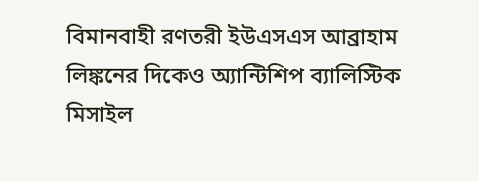বিমানবাহী রণতরী ইউএসএস আব্রাহাম লিঙ্কনের দিকেও অ্যান্টিশিপ ব্যালিস্টিক মিসাইল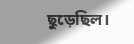ছুড়েছিল।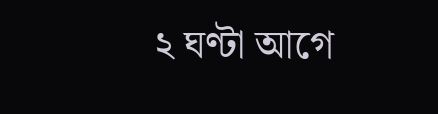২ ঘণ্টা আগে